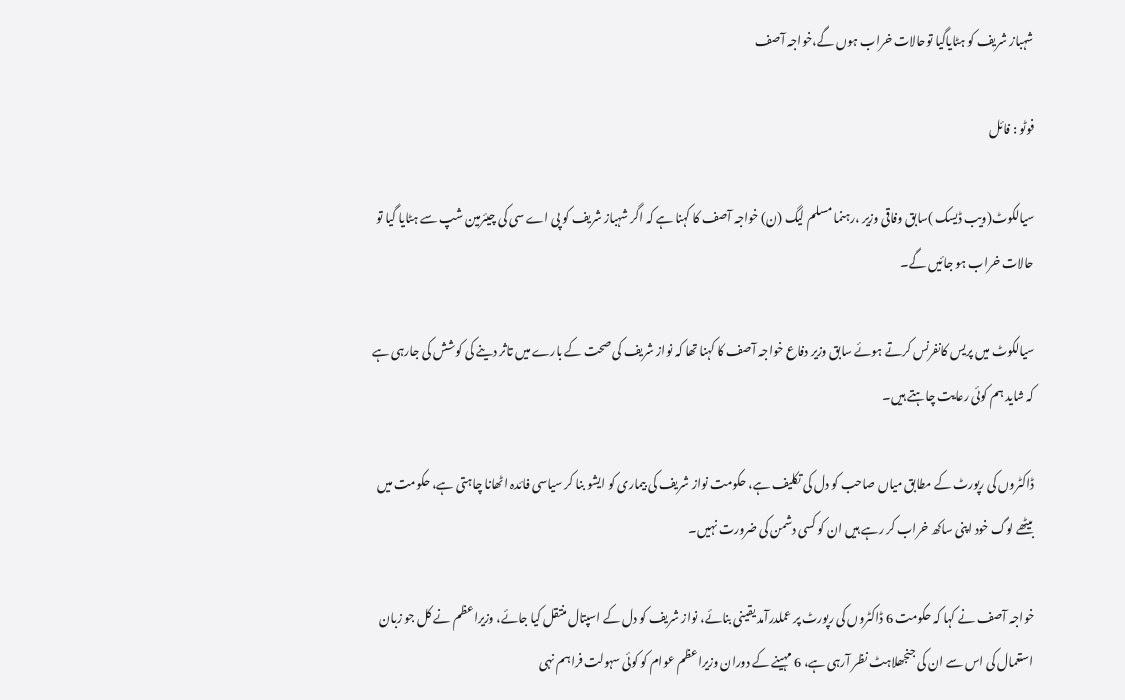شہباز شریف کو ہٹایاگیا توحالات خراب ہوں گے،خواجہ آصف

فوٹو : فائل

سیالکوٹ(ویب ڈیسک )سابق وفاقی وزیر ،رہنما مسلم لیگ (ن) خواجہ آصف کا کہنا ہے کہ اگر شہباز شریف کو پی اے سی کی چیئرمین شپ سے ہٹایا گیا تو حالات خراب ہو جائیں گے۔

سیالکوٹ میں پریس کانفرنس کرتے ہوئے سابق وزیر دفاع خواجہ آصف کا کہنا تھا کہ نواز شریف کی صحت کے بارے میں تاثر دینے کی کوشش کی جارہی ہے کہ شاید ہم کوئی رعایت چاہتے ہیں۔

ڈاکٹروں کی رپورٹ کے مطابق میاں صاحب کو دل کی تکلیف ہے، حکومت نواز شریف کی بیماری کو ایشو بنا کر سیاسی فائدہ اٹھانا چاہتی ہے، حکومت میں بیٹھے لوگ خود اپنی ساکھ خراب کر رہے ہیں ان کو کسی دشمن کی ضرورت نہیں۔

خواجہ آصف نے کہا کہ حکومت 6 ڈاکٹروں کی رپورٹ پر عملدرآمد یقینی بنائے، نواز شریف کو دل کے اسپتال منتقل کیا جائے، وزیراعظم نے کل جو زبان استعمال کی اس سے ان کی جنجھلاہٹ نظر آرہی ہے، 6 مہینے کے دوران وزیراعظم عوام کو کوئی سہولت فراہم نہی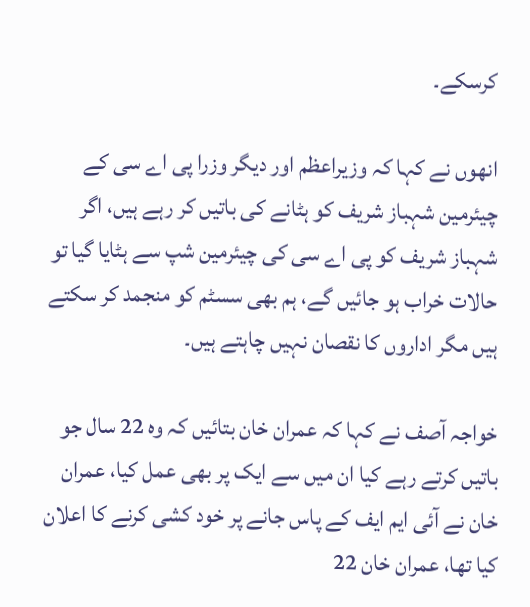کرسکے۔

انھوں نے کہا کہ وزیراعظم اور دیگر وزرا پی اے سی کے چیئرمین شہباز شریف کو ہٹانے کی باتیں کر رہے ہیں، اگر شہباز شریف کو پی اے سی کی چیئرمین شپ سے ہٹایا گیا تو حالات خراب ہو جائیں گے، ہم بھی سسٹم کو منجمد کر سکتے ہیں مگر اداروں کا نقصان نہیں چاہتے ہیں۔

خواجہ آصف نے کہا کہ عمران خان بتائیں کہ وہ 22 سال جو باتیں کرتے رہے کیا ان میں سے ایک پر بھی عمل کیا، عمران خان نے آئی ایم ایف کے پاس جانے پر خود کشی کرنے کا اعلان کیا تھا، عمران خان 22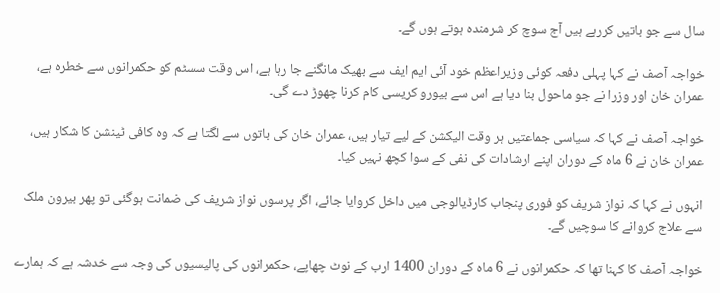سال سے جو باتیں کررہے ہیں آج سوچ کر شرمندہ ہوتے ہوں گے۔

خواجہ آصف نے کہا پہلی دفعہ کوئی وزیراعظم خود آئی ایم ایف سے بھیک مانگنے جا رہا ہے، اس وقت سسٹم کو حکمرانوں سے خطرہ ہے، عمران خان اور وزرا نے جو ماحول بنا دیا ہے اس سے بیورو کریسی کام کرنا چھوڑ دے گی۔

خواجہ آصف نے کہا کہ سیاسی جماعتیں ہر وقت الیکشن کے لیے تیار ہیں، عمران خان کی باتوں سے لگتا ہے کہ وہ کافی ٹینشن کا شکار ہیں، عمران خان نے 6 ماہ کے دوران اپنے ارشادات کی نفی کے سوا کچھ نہیں کیا۔

انہوں نے کہا کہ نواز شریف کو فوری پنجاب کارڈیالوجی میں داخل کروایا جائے، اگر پرسوں نواز شریف کی ضمانت ہوگئی تو پھر بیرون ملک سے علاج کروانے کا سوچیں گے۔

خواجہ آصف کا کہنا تھا کہ حکمرانوں نے 6 ماہ کے دوران 1400 ارب کے نوٹ چھاپے، حکمرانوں کی پالیسیوں کی وجہ سے خدشہ ہے کہ ہمارے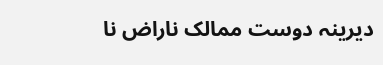دیرینہ دوست ممالک ناراض نا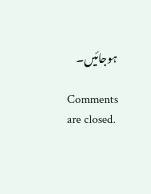ہوجائیں۔

Comments are closed.